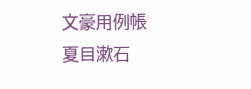文豪用例帳
夏目漱石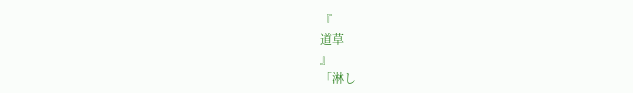『
道草
』
「淋し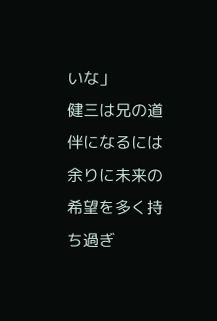いな」
健三は兄の道伴になるには余りに未来の希望を多く持ち過ぎ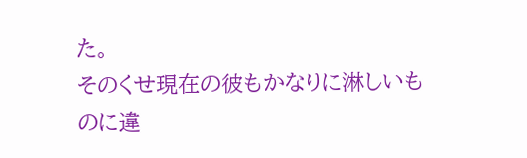た。
そのくせ現在の彼もかなりに淋しいものに違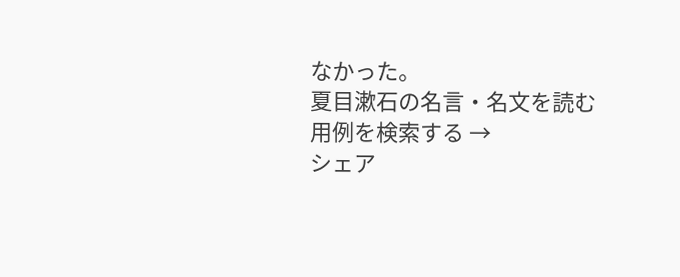なかった。
夏目漱石の名言・名文を読む
用例を検索する →
シェア